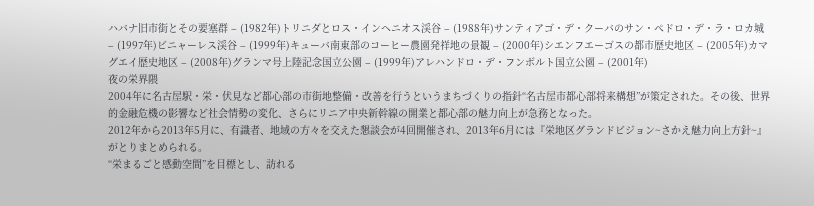ハバナ旧市街とその要塞群 – (1982年)トリニダとロス・インヘニオス渓谷 – (1988年)サンティアゴ・デ・クーバのサン・ペドロ・デ・ラ・ロカ城 – (1997年)ビニャーレス渓谷 – (1999年)キューバ南東部のコーヒー農園発祥地の景観 – (2000年)シエンフエーゴスの都市歴史地区 – (2005年)カマグエイ歴史地区 – (2008年)グランマ号上陸記念国立公園 – (1999年)アレハンドロ・デ・フンボルト国立公園 – (2001年)
夜の栄界隈
2004年に名古屋駅・栄・伏見など都心部の市街地整備・改善を行うというまちづくりの指針“名古屋市都心部将来構想”が策定された。その後、世界的金融危機の影響など社会情勢の変化、さらにリニア中央新幹線の開業と都心部の魅力向上が急務となった。
2012年から2013年5月に、有識者、地域の方々を交えた懇談会が4回開催され、2013年6月には『栄地区グランドビジョン~さかえ魅力向上方針~』がとりまとめられる。
“栄まるごと感動空間”を目標とし、訪れる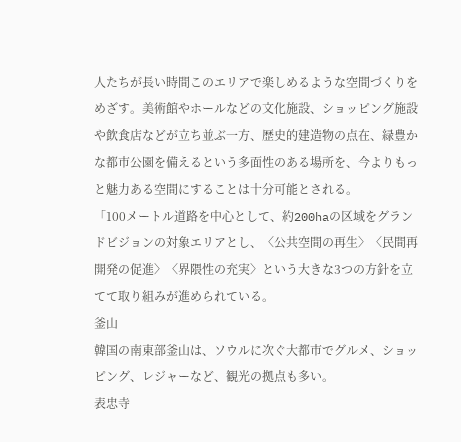人たちが長い時間このエリアで楽しめるような空間づくりをめざす。美術館やホールなどの文化施設、ショッピング施設や飲食店などが立ち並ぶ一方、歴史的建造物の点在、緑豊かな都市公園を備えるという多面性のある場所を、今よりもっと魅力ある空間にすることは十分可能とされる。
「100メートル道路を中心として、約200haの区域をグランドビジョンの対象エリアとし、〈公共空間の再生〉〈民間再開発の促進〉〈界隈性の充実〉という大きな3つの方針を立てて取り組みが進められている。
釜山
韓国の南東部釜山は、ソウルに次ぐ大都市でグルメ、ショッピング、レジャーなど、観光の拠点も多い。
表忠寺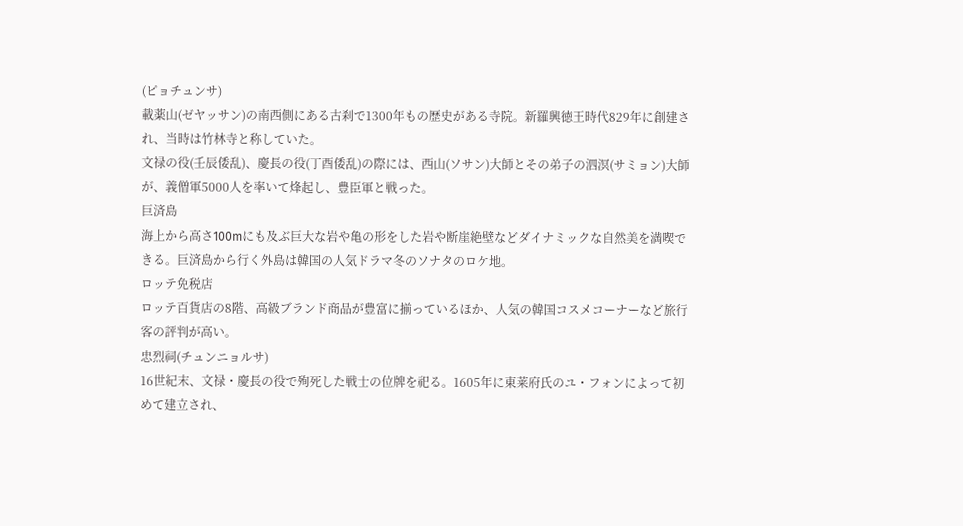(ピョチュンサ)
載薬山(ゼヤッサン)の南西側にある古刹で1300年もの歴史がある寺院。新羅興徳王時代829年に創建され、当時は竹林寺と称していた。
文禄の役(壬辰倭乱)、慶長の役(丁酉倭乱)の際には、西山(ソサン)大師とその弟子の泗溟(サミョン)大師が、義僧軍5000人を率いて烽起し、豊臣軍と戦った。
巨済島
海上から高さ100mにも及ぶ巨大な岩や亀の形をした岩や断崖絶壁などダイナミックな自然美を満喫できる。巨済島から行く外島は韓国の人気ドラマ冬のソナタのロケ地。
ロッテ免税店
ロッテ百貨店の8階、高級ブランド商品が豊富に揃っているほか、人気の韓国コスメコーナーなど旅行客の評判が高い。
忠烈祠(チュンニョルサ)
16世紀末、文禄・慶長の役で殉死した戦士の位牌を祀る。1605年に東莱府氏のユ・フォンによって初めて建立され、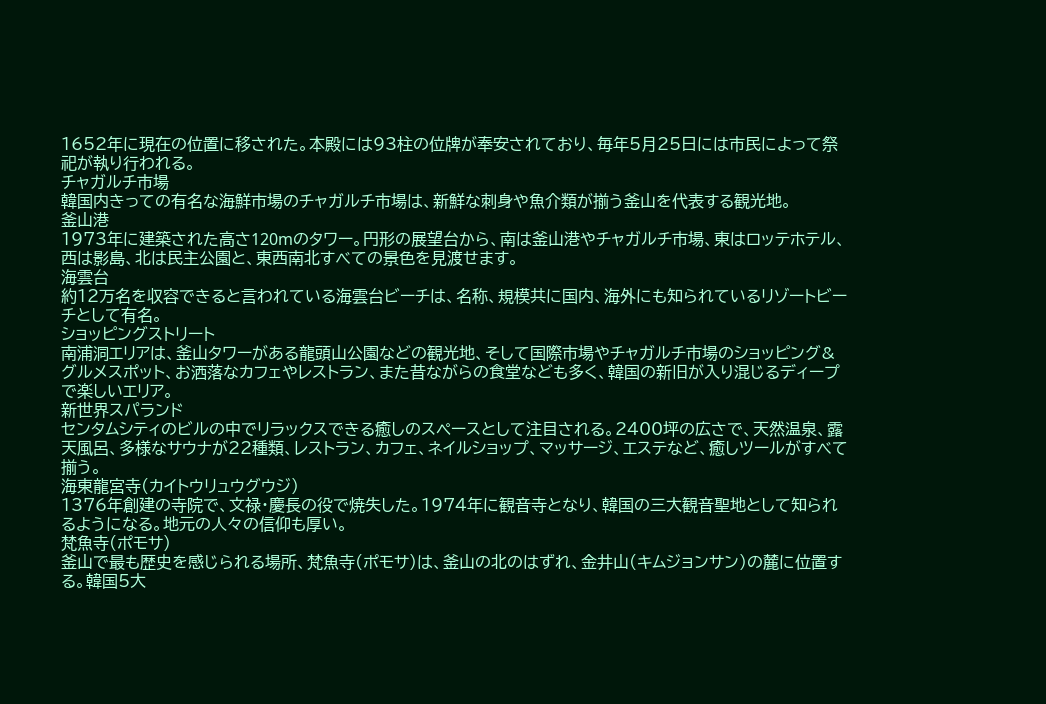1652年に現在の位置に移された。本殿には93柱の位牌が奉安されており、毎年5月25日には市民によって祭祀が執り行われる。
チャガルチ市場
韓国内きっての有名な海鮮市場のチャガルチ市場は、新鮮な刺身や魚介類が揃う釜山を代表する観光地。
釜山港
1973年に建築された高さ120mのタワー。円形の展望台から、南は釜山港やチャガルチ市場、東はロッテホテル、西は影島、北は民主公園と、東西南北すべての景色を見渡せます。
海雲台
約12万名を収容できると言われている海雲台ビーチは、名称、規模共に国内、海外にも知られているリゾートビーチとして有名。
ショッピングストリート
南浦洞エリアは、釜山タワーがある龍頭山公園などの観光地、そして国際市場やチャガルチ市場のショッピング&グルメスポット、お洒落なカフェやレストラン、また昔ながらの食堂なども多く、韓国の新旧が入り混じるディープで楽しいエリア。
新世界スパランド
センタムシティのビルの中でリラックスできる癒しのスペースとして注目される。2400坪の広さで、天然温泉、露天風呂、多様なサウナが22種類、レストラン、カフェ、ネイルショップ、マッサージ、エステなど、癒しツールがすべて揃う。
海東龍宮寺(カイトウリュウグウジ)
1376年創建の寺院で、文禄・慶長の役で焼失した。1974年に観音寺となり、韓国の三大観音聖地として知られるようになる。地元の人々の信仰も厚い。
梵魚寺(ポモサ)
釜山で最も歴史を感じられる場所、梵魚寺(ポモサ)は、釜山の北のはずれ、金井山(キムジョンサン)の麓に位置する。韓国5大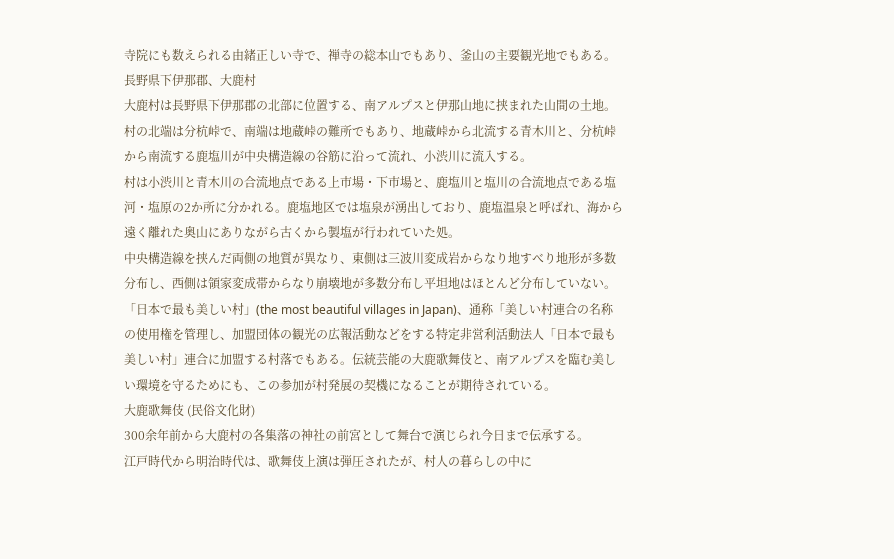寺院にも数えられる由緒正しい寺で、禅寺の総本山でもあり、釜山の主要観光地でもある。
長野県下伊那郡、大鹿村
大鹿村は長野県下伊那郡の北部に位置する、南アルプスと伊那山地に挟まれた山間の土地。村の北端は分杭峠で、南端は地蔵峠の難所でもあり、地蔵峠から北流する青木川と、分杭峠から南流する鹿塩川が中央構造線の谷筋に沿って流れ、小渋川に流入する。
村は小渋川と青木川の合流地点である上市場・下市場と、鹿塩川と塩川の合流地点である塩河・塩原の2か所に分かれる。鹿塩地区では塩泉が湧出しており、鹿塩温泉と呼ばれ、海から遠く離れた奥山にありながら古くから製塩が行われていた処。
中央構造線を挟んだ両側の地質が異なり、東側は三波川変成岩からなり地すべり地形が多数分布し、西側は領家変成帯からなり崩壊地が多数分布し平坦地はほとんど分布していない。「日本で最も美しい村」(the most beautiful villages in Japan)、通称「美しい村連合の名称の使用権を管理し、加盟団体の観光の広報活動などをする特定非営利活動法人「日本で最も美しい村」連合に加盟する村落でもある。伝統芸能の大鹿歌舞伎と、南アルプスを臨む美しい環境を守るためにも、この参加が村発展の契機になることが期待されている。
大鹿歌舞伎 (民俗文化財)
300余年前から大鹿村の各集落の神社の前宮として舞台で演じられ今日まで伝承する。
江戸時代から明治時代は、歌舞伎上演は弾圧されたが、村人の暮らしの中に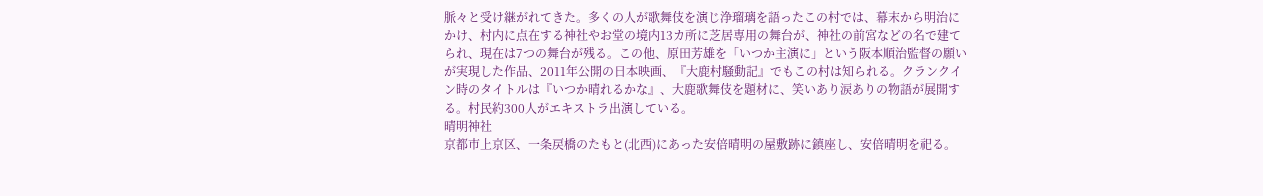脈々と受け継がれてきた。多くの人が歌舞伎を演じ浄瑠璃を語ったこの村では、幕末から明治にかけ、村内に点在する神社やお堂の境内13カ所に芝居専用の舞台が、神社の前宮などの名で建てられ、現在は7つの舞台が残る。この他、原田芳雄を「いつか主演に」という阪本順治監督の願いが実現した作品、2011年公開の日本映画、『大鹿村騒動記』でもこの村は知られる。クランクイン時のタイトルは『いつか晴れるかな』、大鹿歌舞伎を題材に、笑いあり涙ありの物語が展開する。村民約300人がエキストラ出演している。
晴明神社
京都市上京区、一条戻橋のたもと(北西)にあった安倍晴明の屋敷跡に鎮座し、安倍晴明を祀る。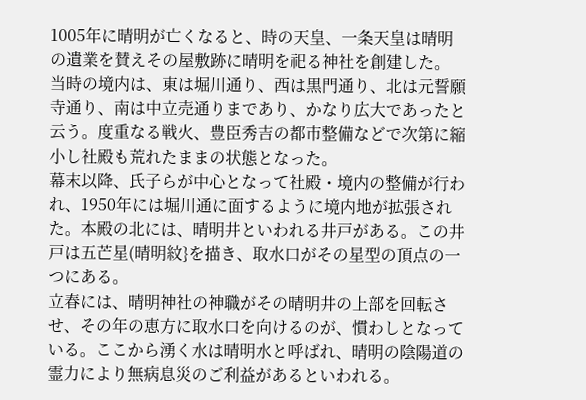1005年に晴明が亡くなると、時の天皇、一条天皇は晴明の遺業を賛えその屋敷跡に晴明を祀る神社を創建した。
当時の境内は、東は堀川通り、西は黒門通り、北は元誓願寺通り、南は中立売通りまであり、かなり広大であったと云う。度重なる戦火、豊臣秀吉の都市整備などで次第に縮小し社殿も荒れたままの状態となった。
幕末以降、氏子らが中心となって社殿・境内の整備が行われ、1950年には堀川通に面するように境内地が拡張された。本殿の北には、晴明井といわれる井戸がある。この井戸は五芒星(晴明紋}を描き、取水口がその星型の頂点の一つにある。
立春には、晴明神社の神職がその晴明井の上部を回転させ、その年の恵方に取水口を向けるのが、慣わしとなっている。ここから湧く水は晴明水と呼ばれ、晴明の陰陽道の霊力により無病息災のご利益があるといわれる。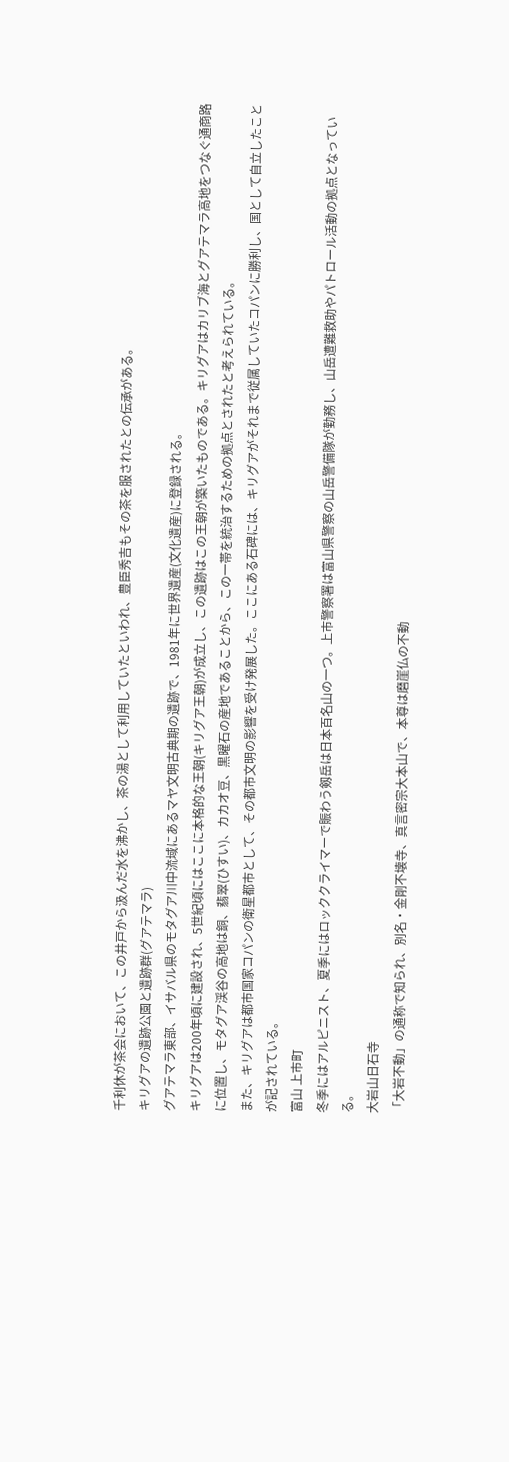千利休が茶会において、この井戸から汲んだ水を沸かし、茶の湯として利用していたといわれ、豊臣秀吉もその茶を服されたとの伝承がある。
キリグアの遺跡公園と遺跡群(グアテマラ)
グアテマラ東部、イサバル県のモタグア川中流域にあるマヤ文明古典期の遺跡で、1981年に世界遺産(文化遺産)に登録される。
キリグアは200年頃に建設され、5世紀頃にはここに本格的な王朝(キリグア王朝)が成立し、この遺跡はこの王朝が築いたものである。キリグアはカリブ海とグアテマラ高地をつなぐ通商路に位置し、モタグア渓谷の高地は銅、翡翠(ひすい)、カカオ豆、黒曜石の産地であることから、この一帯を統治するための拠点とされたと考えられている。
また、キリグアは都市国家コパンの衛星都市として、その都市文明の影響を受け発展した。ここにある石碑には、キリグアがそれまで従属していたコパンに勝利し、国として自立したことが記されている。
富山 上市町
冬季にはアルピニスト、夏季にはロッククライマーで賑わう剱岳は日本百名山の一つ。上市警察署は富山県警察の山岳警備隊が勤務し、山岳遭難救助やパトロール活動の拠点となっている。
大岩山日石寺
「大岩不動」の通称で知られ、別名・金剛不壊寺、真言密宗大本山で、本尊は磨崖仏の不動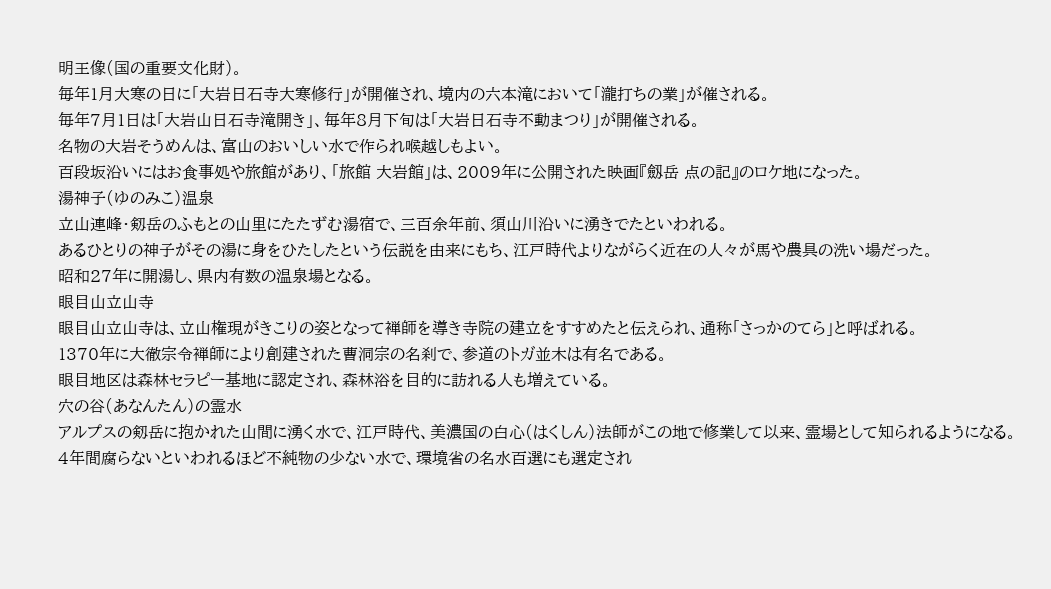明王像(国の重要文化財)。
毎年1月大寒の日に「大岩日石寺大寒修行」が開催され、境内の六本滝において「瀧打ちの業」が催される。
毎年7月1日は「大岩山日石寺滝開き」、毎年8月下旬は「大岩日石寺不動まつり」が開催される。
名物の大岩そうめんは、富山のおいしい水で作られ喉越しもよい。
百段坂沿いにはお食事処や旅館があり、「旅館 大岩館」は、2009年に公開された映画『劔岳 点の記』のロケ地になった。
湯神子(ゆのみこ)温泉
立山連峰・剱岳のふもとの山里にたたずむ湯宿で、三百余年前、須山川沿いに湧きでたといわれる。
あるひとりの神子がその湯に身をひたしたという伝説を由来にもち、江戸時代よりながらく近在の人々が馬や農具の洗い場だった。
昭和27年に開湯し、県内有数の温泉場となる。
眼目山立山寺
眼目山立山寺は、立山権現がきこりの姿となって褝師を導き寺院の建立をすすめたと伝えられ、通称「さっかのてら」と呼ばれる。
1370年に大徹宗令褝師により創建された曹洞宗の名刹で、参道のトガ並木は有名である。
眼目地区は森林セラピー基地に認定され、森林浴を目的に訪れる人も増えている。
穴の谷(あなんたん)の霊水
アルプスの剱岳に抱かれた山間に湧く水で、江戸時代、美濃国の白心(はくしん)法師がこの地で修業して以来、霊場として知られるようになる。
4年間腐らないといわれるほど不純物の少ない水で、環境省の名水百選にも選定され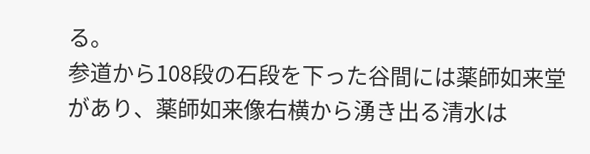る。
参道から108段の石段を下った谷間には薬師如来堂があり、薬師如来像右横から湧き出る清水は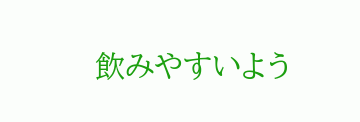飲みやすいよう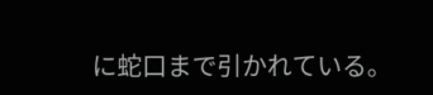に蛇口まで引かれている。